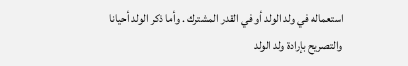استعماله في ولد الولد أو في القدر المشترك . وأما ذكر الولد أحيانا
والتصريح بإرادة ولد الولد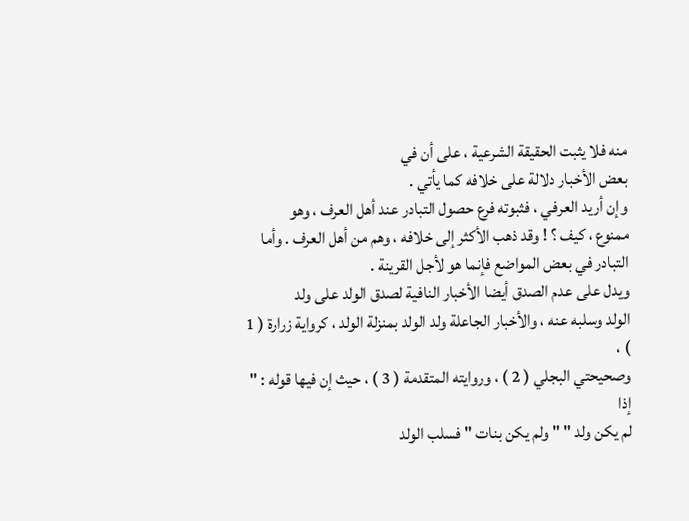منه فلا يثبت الحقيقة الشرعية ، على أن في
بعض الأخبار دلالة على خلافه كما يأتي .
وإن أريد العرفي ، فثبوته فرع حصول التبادر عند أهل العرف ، وهو
ممنوع ، كيف ؟ ! وقد ذهب الأكثر إلى خلافه ، وهم من أهل العرف . وأما
التبادر في بعض المواضع فإنما هو لأجل القرينة .
ويدل على عدم الصدق أيضا الأخبار النافية لصدق الولد على ولد
الولد وسلبه عنه ، والأخبار الجاعلة ولد الولد بمنزلة الولد ، كرواية زرارة ( 1 ) ،
وصحيحتي البجلي ( 2 ) ، وروايته المتقدمة ( 3 ) ، حيث إن فيها قوله : " إذا
لم يكن ولد " " ولم يكن بنات " فسلب الولد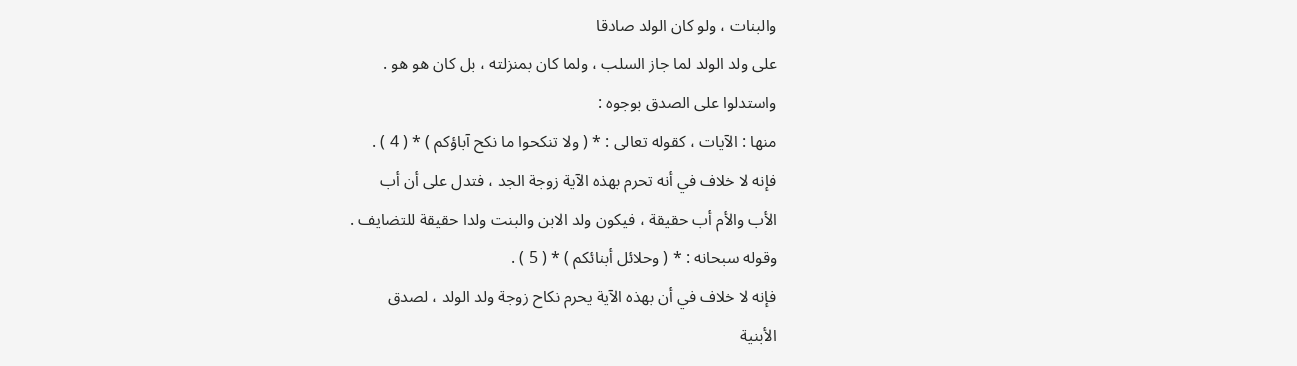والبنات ، ولو كان الولد صادقا
على ولد الولد لما جاز السلب ، ولما كان بمنزلته ، بل كان هو هو .
واستدلوا على الصدق بوجوه :
منها : الآيات ، كقوله تعالى : * ( ولا تنكحوا ما نكح آباؤكم ) * ( 4 ) .
فإنه لا خلاف في أنه تحرم بهذه الآية زوجة الجد ، فتدل على أن أب
الأب والأم أب حقيقة ، فيكون ولد الابن والبنت ولدا حقيقة للتضايف .
وقوله سبحانه : * ( وحلائل أبنائكم ) * ( 5 ) .
فإنه لا خلاف في أن بهذه الآية يحرم نكاح زوجة ولد الولد ، لصدق
الأبنية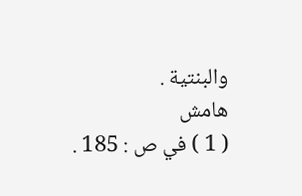والبنتية .
هامش
( 1 ) في ص : 185 .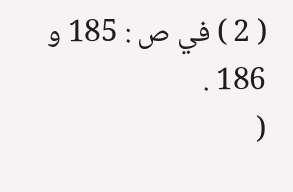( 2 ) في ص : 185 و 186 .
(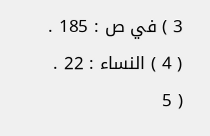3 ) في ص : 185 .
( 4 ) النساء : 22 .
( 5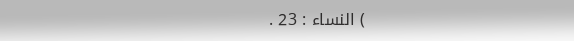) النساء : 23 .